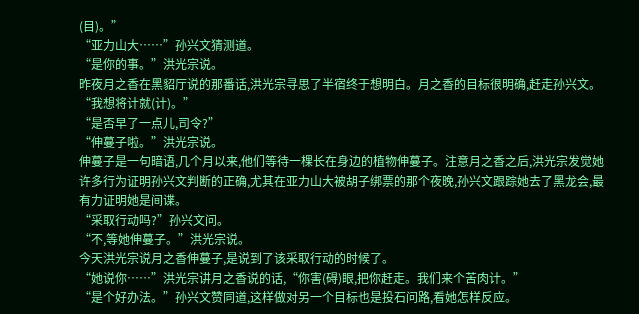(目)。”
“亚力山大……”孙兴文猜测道。
“是你的事。”洪光宗说。
昨夜月之香在黑貂厅说的那番话,洪光宗寻思了半宿终于想明白。月之香的目标很明确,赶走孙兴文。
“我想将计就(计)。”
“是否早了一点儿,司令?”
“伸蔓子啦。”洪光宗说。
伸蔓子是一句暗语,几个月以来,他们等待一棵长在身边的植物伸蔓子。注意月之香之后,洪光宗发觉她许多行为证明孙兴文判断的正确,尤其在亚力山大被胡子绑票的那个夜晚,孙兴文跟踪她去了黑龙会,最有力证明她是间谍。
“采取行动吗?”孙兴文问。
“不,等她伸蔓子。”洪光宗说。
今天洪光宗说月之香伸蔓子,是说到了该采取行动的时候了。
“她说你……”洪光宗讲月之香说的话,“你害(碍)眼,把你赶走。我们来个苦肉计。”
“是个好办法。”孙兴文赞同道,这样做对另一个目标也是投石问路,看她怎样反应。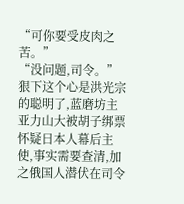“可你要受皮肉之苦。”
“没问题,司令。”
狠下这个心是洪光宗的聪明了,蓝磨坊主亚力山大被胡子绑票怀疑日本人幕后主使,事实需要查清,加之俄国人潜伏在司令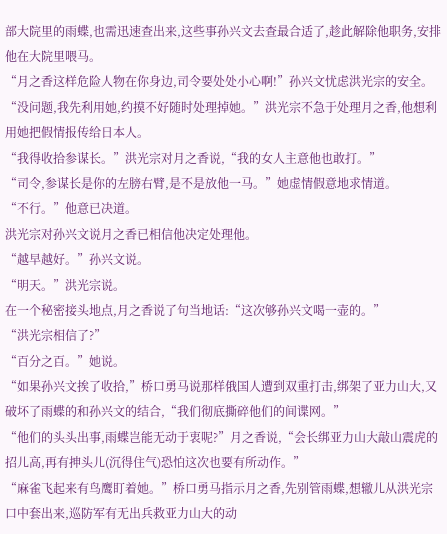部大院里的雨蝶,也需迅速查出来,这些事孙兴文去查最合适了,趁此解除他职务,安排他在大院里喂马。
“月之香这样危险人物在你身边,司令要处处小心啊!”孙兴文忧虑洪光宗的安全。
“没问题,我先利用她,约摸不好随时处理掉她。”洪光宗不急于处理月之香,他想利用她把假情报传给日本人。
“我得收拾参谋长。”洪光宗对月之香说,“我的女人主意他也敢打。”
“司令,参谋长是你的左膀右臂,是不是放他一马。”她虚情假意地求情道。
“不行。”他意已决道。
洪光宗对孙兴文说月之香已相信他决定处理他。
“越早越好。”孙兴文说。
“明天。”洪光宗说。
在一个秘密接头地点,月之香说了句当地话:“这次够孙兴文喝一壶的。”
“洪光宗相信了?”
“百分之百。”她说。
“如果孙兴文挨了收拾,”桥口勇马说那样俄国人遭到双重打击,绑架了亚力山大,又破坏了雨蝶的和孙兴文的结合,“我们彻底撕碎他们的间谍网。”
“他们的头头出事,雨蝶岂能无动于衷呢?”月之香说,“会长绑亚力山大敲山震虎的招儿高,再有抻头儿(沉得住气)恐怕这次也要有所动作。”
“麻雀飞起来有鸟鹰盯着她。”桥口勇马指示月之香,先别管雨蝶,想辙儿从洪光宗口中套出来,巡防军有无出兵救亚力山大的动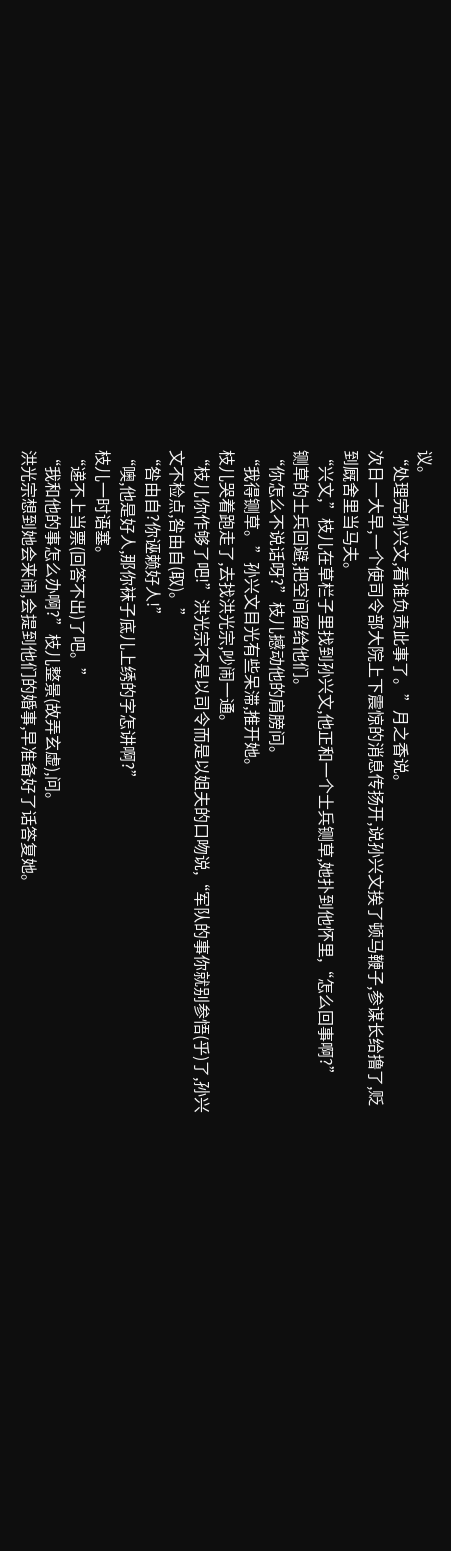议。
“处理完孙兴文,看谁负责此事了。”月之香说。
次日一大早,一个使司令部大院上下震惊的消息传扬开,说孙兴文挨了顿马鞭子,参谋长给撸了,贬到厩舍里当马夫。
“兴文,”枝儿在草栏子里找到孙兴文,他正和一个士兵铡草,她扑到他怀里,“怎么回事啊?”
铡草的士兵回避,把空间留给他们。
“你怎么不说话呀?”枝儿撼动他的肩膀问。
“我得铡草。”孙兴文目光有些呆滞,推开她。
枝儿哭着跑走了,去找洪光宗,吵闹一通。
“枝儿你作够了吧!”洪光宗不是以司令而是以姐夫的口吻说,“军队的事你就别参悟(乎)了,孙兴文不检点,咎由自(取)。”
“咎由自?你诬赖好人!”
“噢,他是好人,那你袜子底儿上绣的字怎讲啊?”
枝儿一时语塞。
“递不上当票(回答不出)了吧。”
“我和他的事怎么办啊?”枝儿整景(故弄玄虚),问。
洪光宗想到她会来闹,会提到他们的婚事,早准备好了话答复她。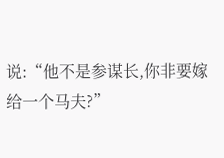说:“他不是参谋长,你非要嫁给一个马夫?”